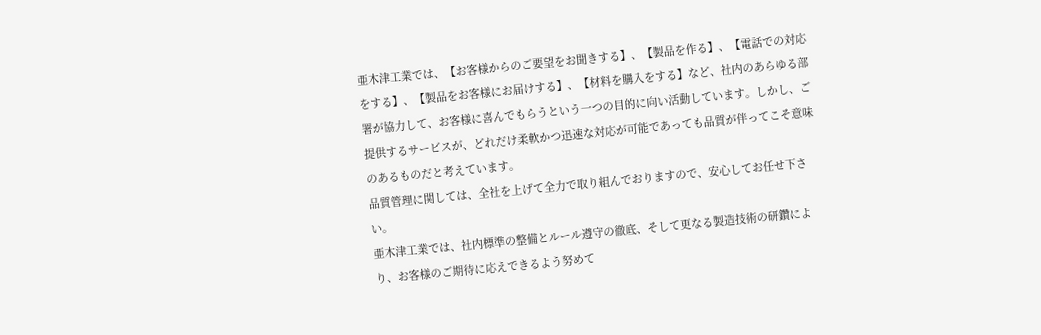亜木津工業では、【お客様からのご要望をお聞きする】、【製品を作る】、【電話での対応をする】、【製品をお客様にお届けする】、【材料を購入をする】など、社内のあらゆる部署が協力して、お客様に喜んでもらうという一つの目的に向い活動しています。しかし、ご提供するサービスが、どれだけ柔軟かつ迅速な対応が可能であっても品質が伴ってこそ意味のあるものだと考えています。
品質管理に関しては、全社を上げて全力で取り組んでおりますので、安心してお任せ下さい。
亜木津工業では、社内標準の整備とルール遵守の徹底、そして更なる製造技術の研鑽により、お客様のご期待に応えできるよう努めて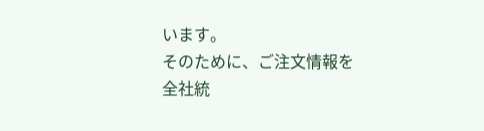います。
そのために、ご注文情報を全社統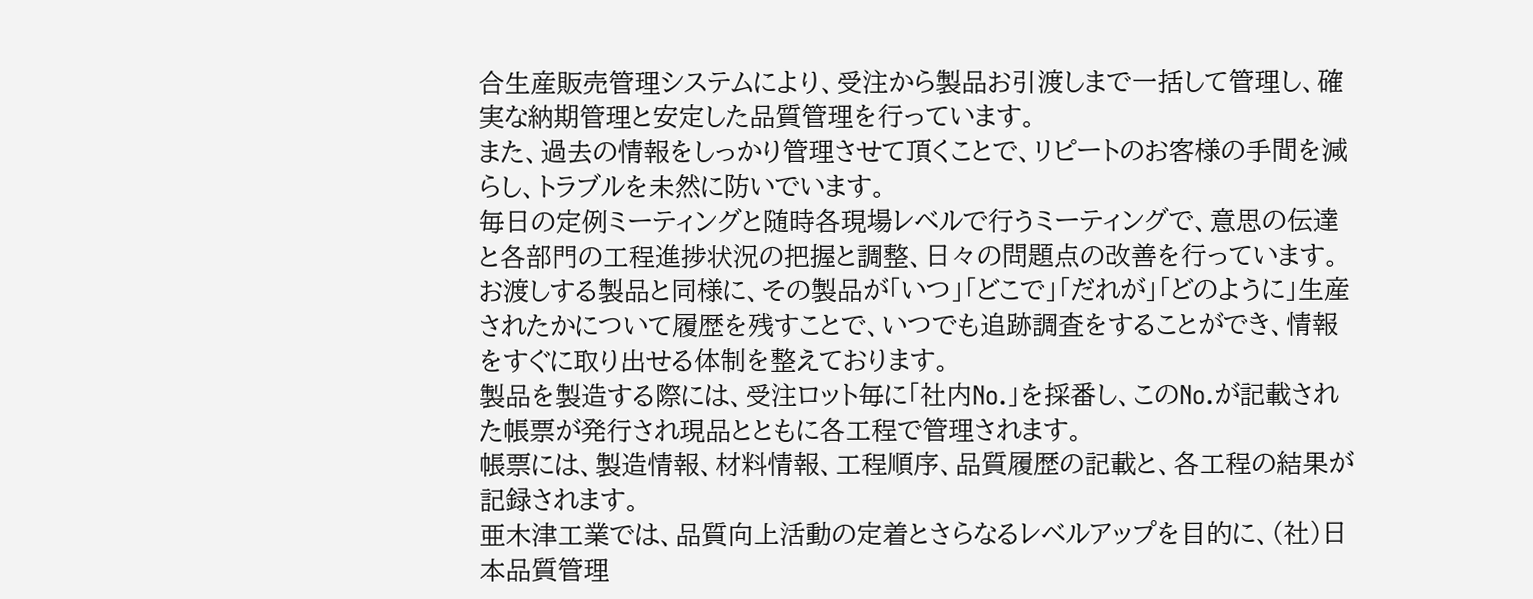合生産販売管理システムにより、受注から製品お引渡しまで一括して管理し、確実な納期管理と安定した品質管理を行っています。
また、過去の情報をしっかり管理させて頂くことで、リピートのお客様の手間を減らし、トラブルを未然に防いでいます。
毎日の定例ミーティングと随時各現場レベルで行うミーティングで、意思の伝達と各部門の工程進捗状況の把握と調整、日々の問題点の改善を行っています。
お渡しする製品と同様に、その製品が「いつ」「どこで」「だれが」「どのように」生産されたかについて履歴を残すことで、いつでも追跡調査をすることができ、情報をすぐに取り出せる体制を整えております。
製品を製造する際には、受注ロット毎に「社内No.」を採番し、このNo.が記載された帳票が発行され現品とともに各工程で管理されます。
帳票には、製造情報、材料情報、工程順序、品質履歴の記載と、各工程の結果が記録されます。
亜木津工業では、品質向上活動の定着とさらなるレベルアップを目的に、(社)日本品質管理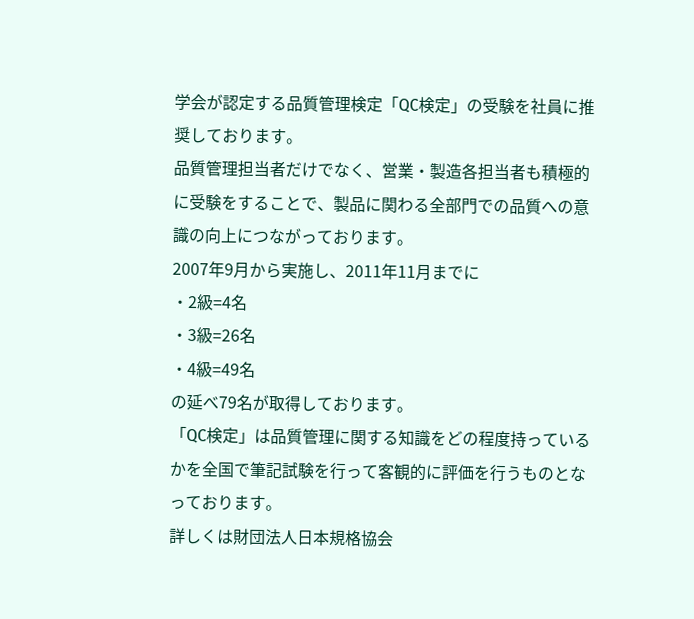学会が認定する品質管理検定「QC検定」の受験を社員に推奨しております。
品質管理担当者だけでなく、営業・製造各担当者も積極的に受験をすることで、製品に関わる全部門での品質への意識の向上につながっております。
2007年9月から実施し、2011年11月までに
・2級=4名
・3級=26名
・4級=49名
の延べ79名が取得しております。
「QC検定」は品質管理に関する知識をどの程度持っているかを全国で筆記試験を行って客観的に評価を行うものとなっております。
詳しくは財団法人日本規格協会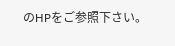のHPをご参照下さい。